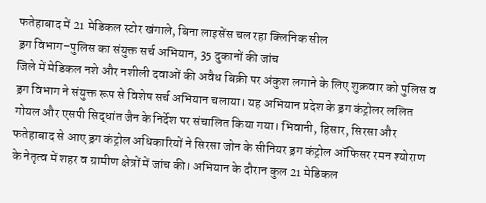फतेहाबाद में 21 मेडिकल स्टोर खंगाले, बिना लाइसेंस चल रहा क्लिनिक सील
ड्रग विभाग–पुलिस का संयुक्त सर्च अभियान, 35 दुकानों की जांच
जिले में मेडिकल नशे और नशीली दवाओं की अवैध बिक्री पर अंकुश लगाने के लिए शुक्रवार को पुलिस व ड्रग विभाग ने संयुक्त रूप से विशेष सर्च अभियान चलाया। यह अभियान प्रदेश के ड्रग कंट्रोलर ललित गोयल और एसपी सिद्धांत जैन के निर्देश पर संचालित किया गया। भिवानी, हिसार, सिरसा और फतेहाबाद से आए ड्रग कंट्रोल अधिकारियों ने सिरसा जोन के सीनियर ड्रग कंट्रोल ऑफिसर रमन श्योराण के नेतृत्व में शहर व ग्रामीण क्षेत्रों में जांच की। अभियान के दौरान कुल 21 मेडिकल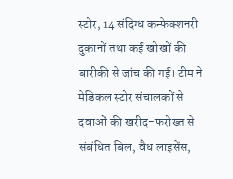स्टोर, 14 संदिग्ध कन्फेक्शनरी दुकानों तथा कई खोखों की बारीकी से जांच की गई। टीम ने मेडिकल स्टोर संचालकों से दवाओं की खरीद-फरोख्त से संबंधित बिल, वैध लाइसेंस,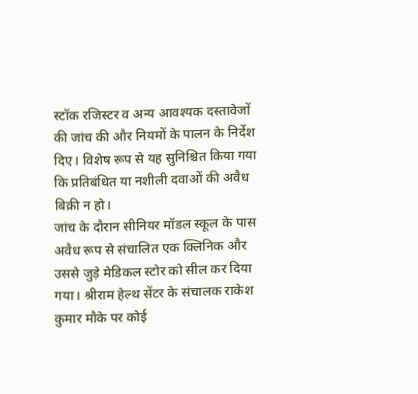स्टॉक रजिस्टर व अन्य आवश्यक दस्तावेजों की जांच की और नियमों के पालन के निर्देश दिए। विशेष रूप से यह सुनिश्चित किया गया कि प्रतिबंधित या नशीली दवाओं की अवैध बिक्री न हो।
जांच के दौरान सीनियर मॉडल स्कूल के पास अवैध रूप से संचालित एक क्लिनिक और उससे जुड़े मेडिकल स्टोर को सील कर दिया गया। श्रीराम हेल्थ सेंटर के संचालक राकेश कुमार मौके पर कोई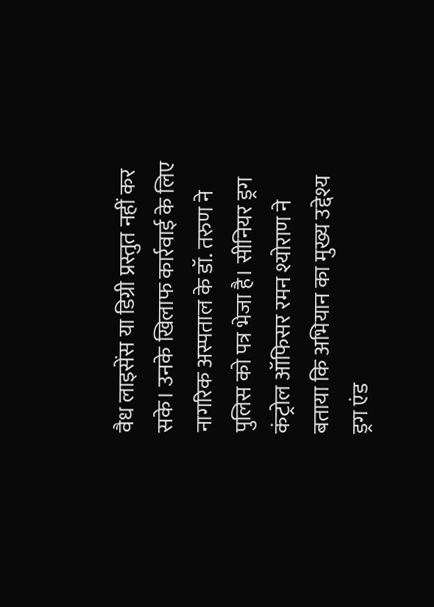वैध लाइसेंस या डिग्री प्रस्तुत नहीं कर सके। उनके खिलाफ कार्रवाई के लिए नागरिक अस्पताल के डॉ. तरुण ने पुलिस को पत्र भेजा है। सीनियर ड्रग कंट्रोल ऑफिसर रमन श्योराण ने बताया कि अभियान का मुख्य उद्देश्य ड्रग एंड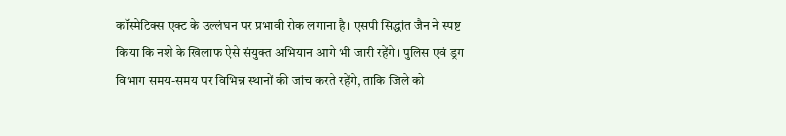कॉस्मेटिक्स एक्ट के उल्लंघन पर प्रभावी रोक लगाना है। एसपी सिद्धांत जैन ने स्पष्ट किया कि नशे के खिलाफ ऐसे संयुक्त अभियान आगे भी जारी रहेंगे। पुलिस एवं ड्रग विभाग समय-समय पर विभिन्न स्थानों की जांच करते रहेंगे, ताकि जिले को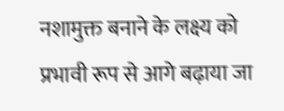नशामुक्त बनाने के लक्ष्य को प्रभावी रूप से आगे बढ़ाया जा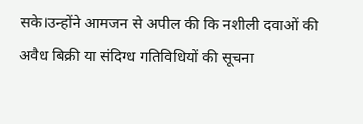सके।उन्होंने आमजन से अपील की कि नशीली दवाओं की अवैध बिक्री या संदिग्ध गतिविधियों की सूचना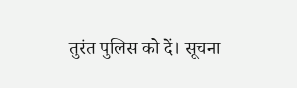तुरंत पुलिस को दें। सूचना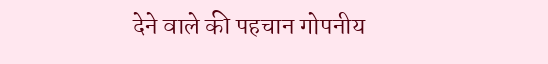देने वाले की पहचान गोपनीय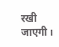रखी जाएगी।